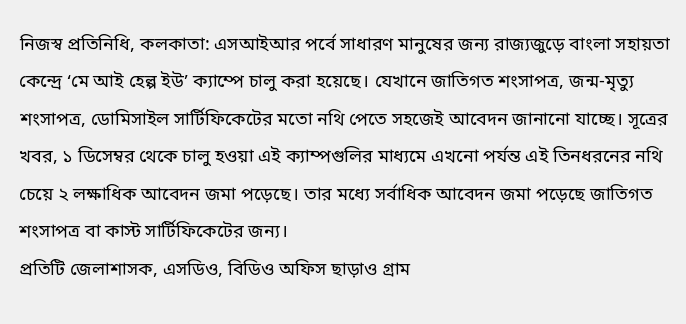নিজস্ব প্রতিনিধি, কলকাতা: এসআইআর পর্বে সাধারণ মানুষের জন্য রাজ্যজুড়ে বাংলা সহায়তা কেন্দ্রে ‘মে আই হেল্প ইউ’ ক্যাম্পে চালু করা হয়েছে। যেখানে জাতিগত শংসাপত্র, জন্ম-মৃত্যু শংসাপত্র, ডোমিসাইল সার্টিফিকেটের মতো নথি পেতে সহজেই আবেদন জানানো যাচ্ছে। সূত্রের খবর, ১ ডিসেম্বর থেকে চালু হওয়া এই ক্যাম্পগুলির মাধ্যমে এখনো পর্যন্ত এই তিনধরনের নথি চেয়ে ২ লক্ষাধিক আবেদন জমা পড়েছে। তার মধ্যে সর্বাধিক আবেদন জমা পড়েছে জাতিগত শংসাপত্র বা কাস্ট সার্টিফিকেটের জন্য।
প্রতিটি জেলাশাসক, এসডিও, বিডিও অফিস ছাড়াও গ্রাম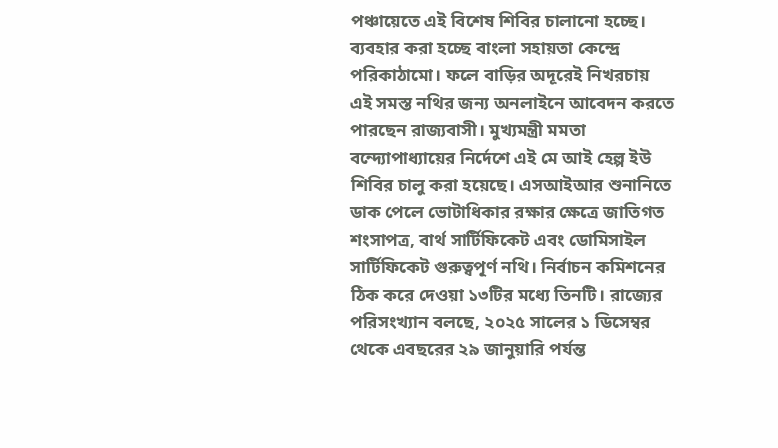পঞ্চায়েতে এই বিশেষ শিবির চালানো হচ্ছে। ব্যবহার করা হচ্ছে বাংলা সহায়তা কেন্দ্রে পরিকাঠামো। ফলে বাড়ির অদূরেই নিখরচায় এই সমস্ত নথির জন্য অনলাইনে আবেদন করতে পারছেন রাজ্যবাসী। মুখ্যমন্ত্রী মমতা বন্দ্যোপাধ্যায়ের নির্দেশে এই মে আই হেল্প ইউ শিবির চালু করা হয়েছে। এসআইআর শুনানিতে ডাক পেলে ভোটাধিকার রক্ষার ক্ষেত্রে জাতিগত শংসাপত্র, বার্থ সার্টিফিকেট এবং ডোমিসাইল সার্টিফিকেট গুরুত্বপূর্ণ নথি। নির্বাচন কমিশনের ঠিক করে দেওয়া ১৩টির মধ্যে তিনটি। রাজ্যের পরিসংখ্যান বলছে, ২০২৫ সালের ১ ডিসেম্বর থেকে এবছরের ২৯ জানুয়ারি পর্যন্ত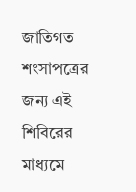জাতিগত শংসাপত্রের জন্য এই শিবিরের মাধ্যমে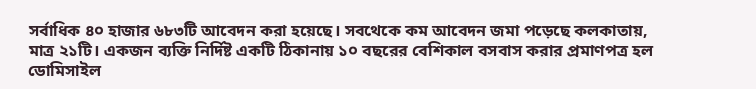সর্বাধিক ৪০ হাজার ৬৮৩টি আবেদন করা হয়েছে। সবথেকে কম আবেদন জমা পড়েছে কলকাতায়, মাত্র ২১টি। একজন ব্যক্তি নির্দিষ্ট একটি ঠিকানায় ১০ বছরের বেশিকাল বসবাস করার প্রমাণপত্র হল ডোমিসাইল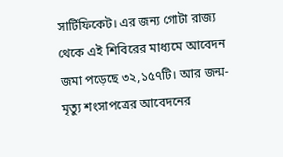সার্টিফিকেট। এর জন্য গোটা রাজ্য থেকে এই শিবিরের মাধ্যমে আবেদন জমা পড়েছে ৩২,১৫৭টি। আর জন্ম-মৃত্যু শংসাপত্রের আবেদনের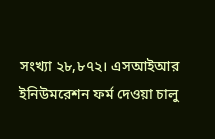সংখ্যা ২৮,৮৭২। এসআইআর ইনিউমরেশন ফর্ম দেওয়া চালু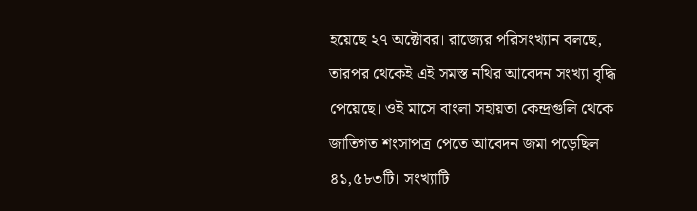হয়েছে ২৭ অক্টোবর। রাজ্যের পরিসংখ্যান বলছে, তারপর থেকেই এই সমস্ত নথির আবেদন সংখ্যা বৃদ্ধি পেয়েছে। ওই মাসে বাংলা সহায়তা কেন্দ্রগুলি থেকে জাতিগত শংসাপত্র পেতে আবেদন জমা পড়েছিল ৪১,৫৮৩টি। সংখ্যাটি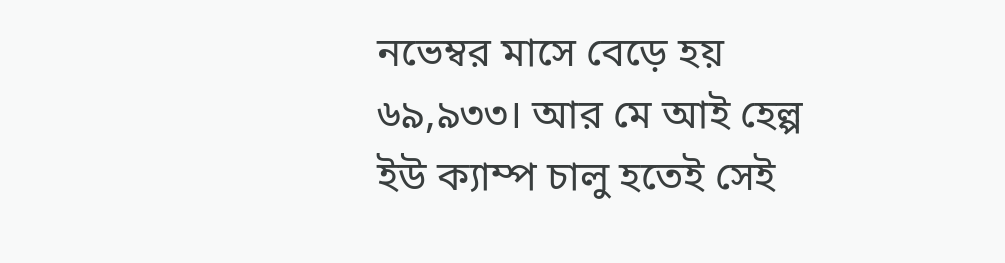নভেম্বর মাসে বেড়ে হয় ৬৯,৯৩৩। আর মে আই হেল্প ইউ ক্যাম্প চালু হতেই সেই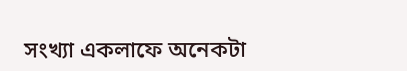সংখ্যা একলাফে অনেকটা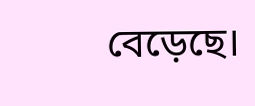বেড়েছে।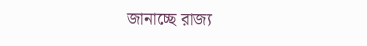জানাচ্ছে রাজ্য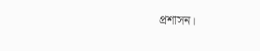প্রশাসন।